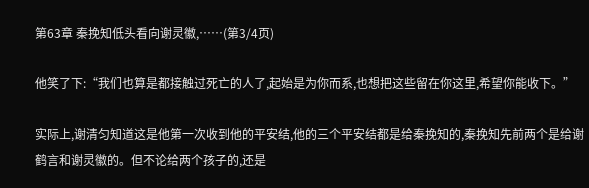第63章 秦挽知低头看向谢灵徽,……(第3/4页)

他笑了下:“我们也算是都接触过死亡的人了,起始是为你而系,也想把这些留在你这里,希望你能收下。”

实际上,谢清匀知道这是他第一次收到他的平安结,他的三个平安结都是给秦挽知的,秦挽知先前两个是给谢鹤言和谢灵徽的。但不论给两个孩子的,还是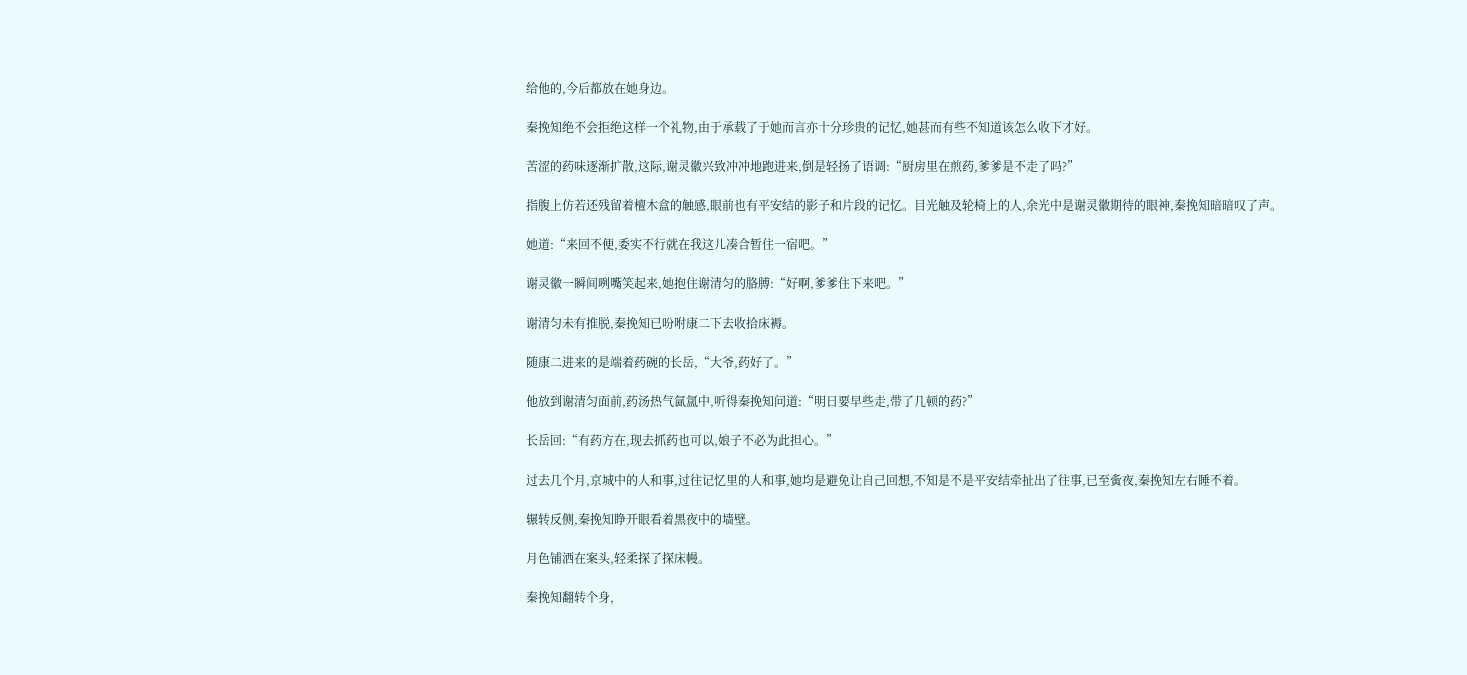给他的,今后都放在她身边。

秦挽知绝不会拒绝这样一个礼物,由于承载了于她而言亦十分珍贵的记忆,她甚而有些不知道该怎么收下才好。

苦涩的药味逐渐扩散,这际,谢灵徽兴致冲冲地跑进来,倒是轻扬了语调:“厨房里在煎药,爹爹是不走了吗?”

指腹上仿若还残留着檀木盒的触感,眼前也有平安结的影子和片段的记忆。目光触及轮椅上的人,余光中是谢灵徽期待的眼神,秦挽知暗暗叹了声。

她道:“来回不便,委实不行就在我这儿凑合暂住一宿吧。”

谢灵徽一瞬间咧嘴笑起来,她抱住谢清匀的胳膊:“好啊,爹爹住下来吧。”

谢清匀未有推脱,秦挽知已吩咐康二下去收拾床褥。

随康二进来的是端着药碗的长岳,“大爷,药好了。”

他放到谢清匀面前,药汤热气氤氲中,听得秦挽知问道:“明日要早些走,带了几顿的药?”

长岳回:“有药方在,现去抓药也可以,娘子不必为此担心。”

过去几个月,京城中的人和事,过往记忆里的人和事,她均是避免让自己回想,不知是不是平安结牵扯出了往事,已至夤夜,秦挽知左右睡不着。

辗转反侧,秦挽知睁开眼看着黑夜中的墙壁。

月色铺洒在案头,轻柔探了探床幔。

秦挽知翻转个身,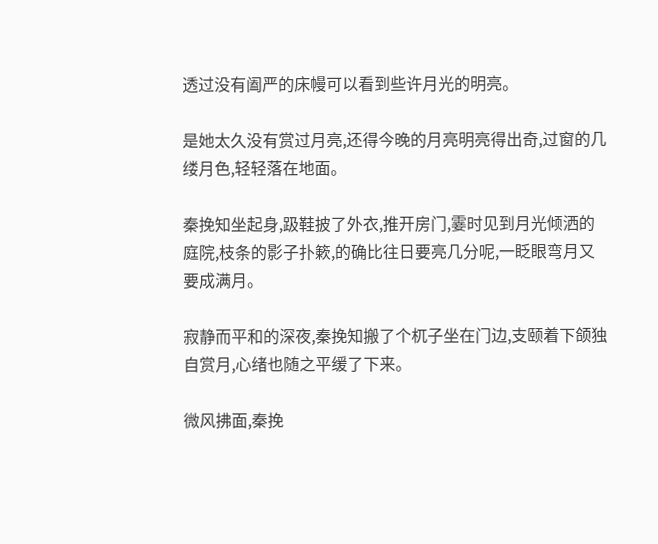透过没有阖严的床幔可以看到些许月光的明亮。

是她太久没有赏过月亮,还得今晚的月亮明亮得出奇,过窗的几缕月色,轻轻落在地面。

秦挽知坐起身,趿鞋披了外衣,推开房门,霎时见到月光倾洒的庭院,枝条的影子扑簌,的确比往日要亮几分呢,一眨眼弯月又要成满月。

寂静而平和的深夜,秦挽知搬了个杌子坐在门边,支颐着下颌独自赏月,心绪也随之平缓了下来。

微风拂面,秦挽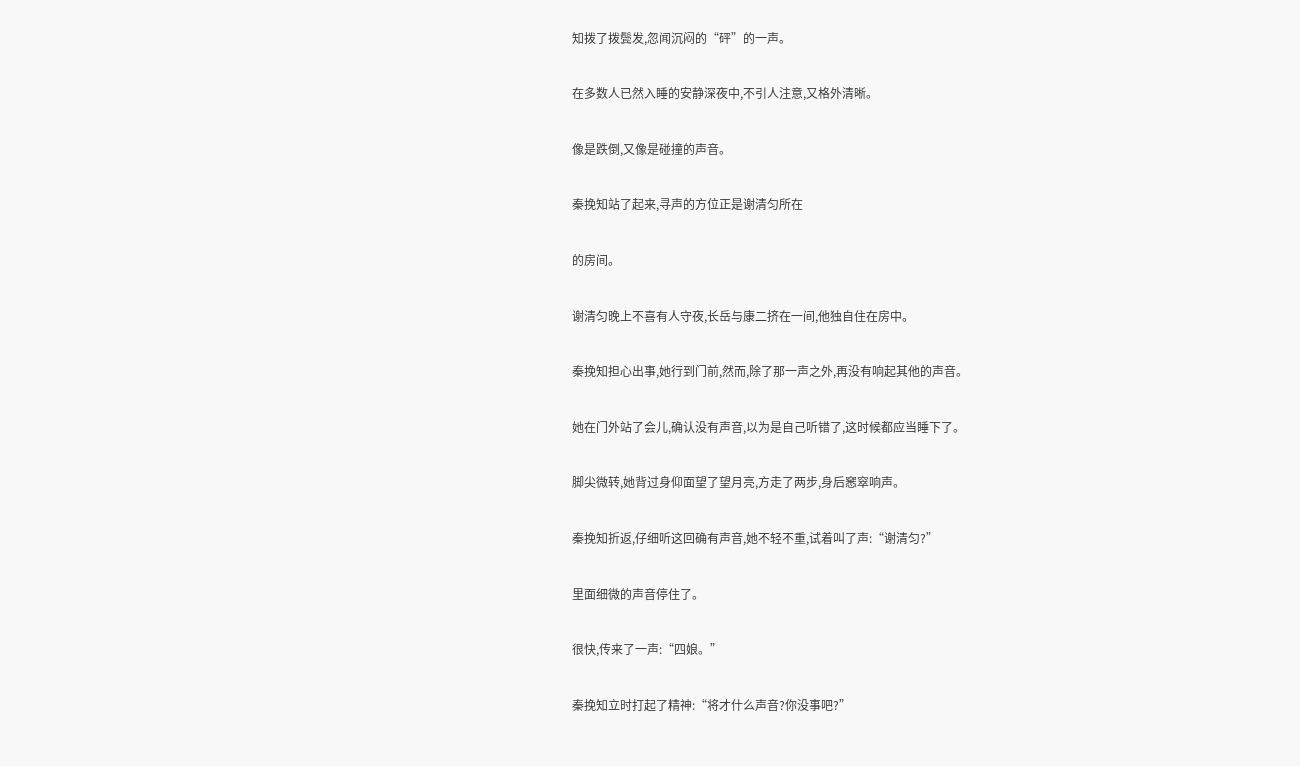知拨了拨鬓发,忽闻沉闷的“砰”的一声。

在多数人已然入睡的安静深夜中,不引人注意,又格外清晰。

像是跌倒,又像是碰撞的声音。

秦挽知站了起来,寻声的方位正是谢清匀所在

的房间。

谢清匀晚上不喜有人守夜,长岳与康二挤在一间,他独自住在房中。

秦挽知担心出事,她行到门前,然而,除了那一声之外,再没有响起其他的声音。

她在门外站了会儿,确认没有声音,以为是自己听错了,这时候都应当睡下了。

脚尖微转,她背过身仰面望了望月亮,方走了两步,身后窸窣响声。

秦挽知折返,仔细听这回确有声音,她不轻不重,试着叫了声:“谢清匀?”

里面细微的声音停住了。

很快,传来了一声:“四娘。”

秦挽知立时打起了精神:“将才什么声音?你没事吧?”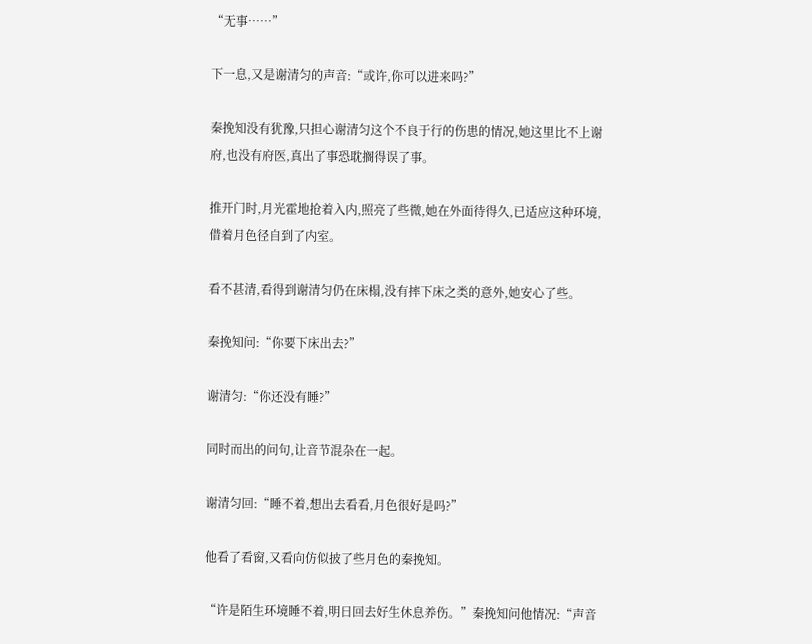“无事……”

下一息,又是谢清匀的声音:“或许,你可以进来吗?”

秦挽知没有犹豫,只担心谢清匀这个不良于行的伤患的情况,她这里比不上谢府,也没有府医,真出了事恐耽搁得误了事。

推开门时,月光霍地抢着入内,照亮了些微,她在外面待得久,已适应这种环境,借着月色径自到了内室。

看不甚清,看得到谢清匀仍在床榻,没有摔下床之类的意外,她安心了些。

秦挽知问:“你要下床出去?”

谢清匀:“你还没有睡?”

同时而出的问句,让音节混杂在一起。

谢清匀回:“睡不着,想出去看看,月色很好是吗?”

他看了看窗,又看向仿似披了些月色的秦挽知。

“许是陌生环境睡不着,明日回去好生休息养伤。”秦挽知问他情况:“声音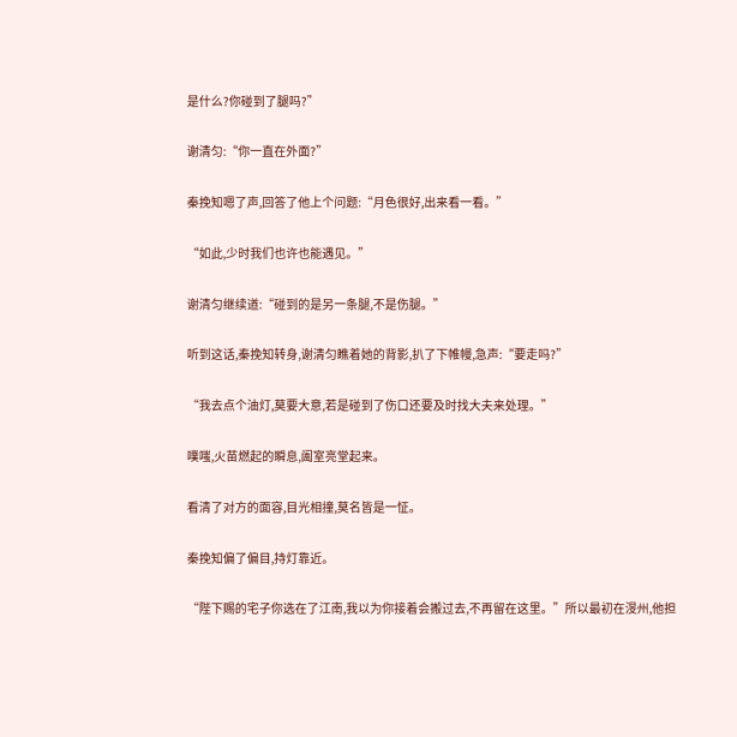是什么?你碰到了腿吗?”

谢清匀:“你一直在外面?”

秦挽知嗯了声,回答了他上个问题:“月色很好,出来看一看。”

“如此,少时我们也许也能遇见。”

谢清匀继续道:“碰到的是另一条腿,不是伤腿。”

听到这话,秦挽知转身,谢清匀瞧着她的背影,扒了下帷幔,急声:“要走吗?”

“我去点个油灯,莫要大意,若是碰到了伤口还要及时找大夫来处理。”

噗嗤,火苗燃起的瞬息,阖室亮堂起来。

看清了对方的面容,目光相撞,莫名皆是一怔。

秦挽知偏了偏目,持灯靠近。

“陛下赐的宅子你选在了江南,我以为你接着会搬过去,不再留在这里。”所以最初在渂州,他担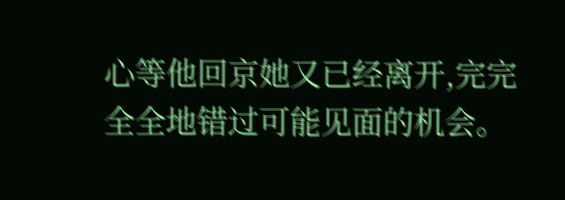心等他回京她又已经离开,完完全全地错过可能见面的机会。